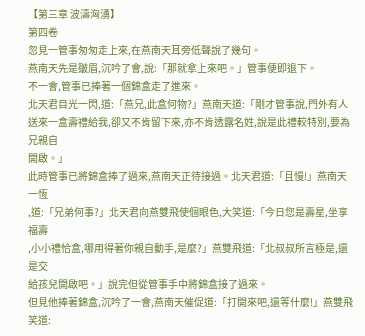【第三章 波濤洶湧】
第四卷
忽見一管事匆匆走上來,在燕南天耳旁低聲說了幾句。
燕南天先是皺眉,沉吟了會,說:「那就拿上來吧。」管事便即退下。
不一會,管事已捧著一個錦盒走了進來。
北天君目光一閃,道:「燕兄,此盒何物?」燕南天道:「剛才管事說,門外有人
送來一盒壽禮給我,卻又不肯留下來,亦不肯透露名姓,說是此禮較特別,要為兄親自
開啟。」
此時管事已將錦盒捧了過來,燕南天正待接過。北天君道:「且慢!」燕南天一恆
,道:「兄弟何事?」北天君向燕雙飛使個眼色,大笑道:「今日您是壽星,坐享福壽
,小小禮恰盒,哪用得著你親自動手,是麼?」燕雙飛道:「北叔叔所言極是,還是交
給孩兒開啟吧。」說完但從管事手中將錦盒接了過來。
但見他捧著錦盒,沉吟了一會,燕南天催促道:「打開來吧,還等什麼!」燕雙飛
笑道: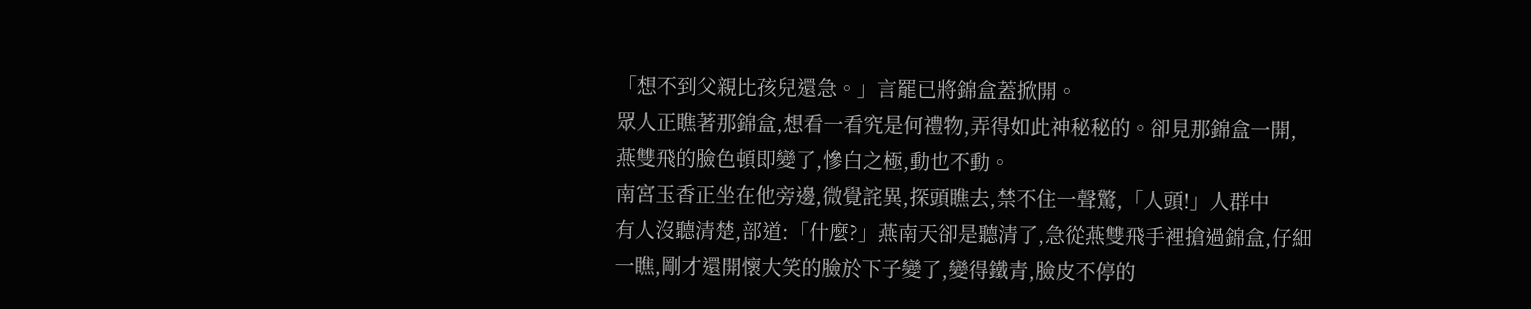「想不到父親比孩兒還急。」言罷已將錦盒蓋掀開。
眾人正瞧著那錦盒,想看一看究是何禮物,弄得如此神秘秘的。卻見那錦盒一開,
燕雙飛的臉色頓即變了,慘白之極,動也不動。
南宮玉香正坐在他旁邊,微覺詫異,探頭瞧去,禁不住一聲驚,「人頭!」人群中
有人沒聽清楚,部道:「什麼?」燕南天卻是聽清了,急從燕雙飛手裡搶過錦盒,仔細
一瞧,剛才還開懷大笑的臉於下子變了,變得鐵青,臉皮不停的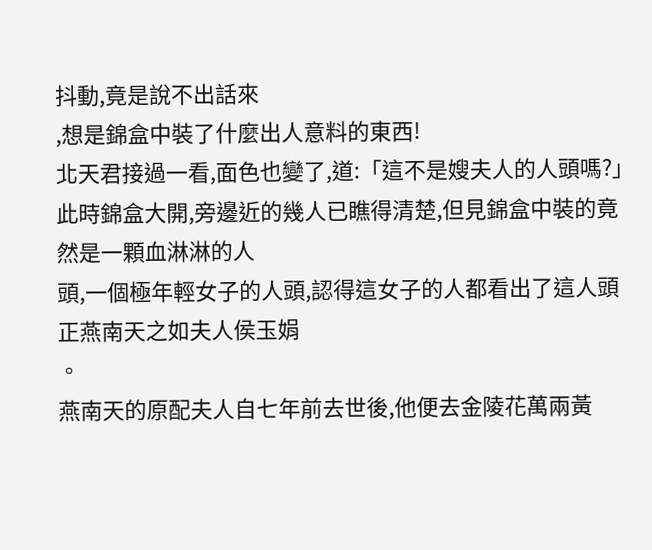抖動,竟是說不出話來
,想是錦盒中裝了什麼出人意料的東西!
北天君接過一看,面色也變了,道:「這不是嫂夫人的人頭嗎?」
此時錦盒大開,旁邊近的幾人已瞧得清楚,但見錦盒中裝的竟然是一顆血淋淋的人
頭,一個極年輕女子的人頭,認得這女子的人都看出了這人頭正燕南天之如夫人侯玉娟
。
燕南天的原配夫人自七年前去世後,他便去金陵花萬兩黃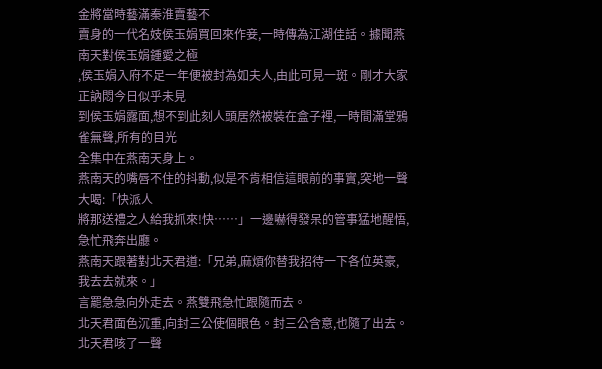金將當時藝滿秦淮賣藝不
賣身的一代名妓侯玉娟買回來作妾,一時傳為江湖佳話。據聞燕南天對侯玉娟鍾愛之極
,侯玉娟入府不足一年便被封為如夫人,由此可見一斑。剛才大家正訥悶今日似乎未見
到侯玉娟露面,想不到此刻人頭居然被裝在盒子裡,一時間滿堂鴉雀無聲,所有的目光
全集中在燕南天身上。
燕南天的嘴唇不住的抖動,似是不肯相信這眼前的事實,突地一聲大喝:「快派人
將那送禮之人給我抓來!快……」一邊嚇得發呆的管事猛地醒悟,急忙飛奔出廳。
燕南天跟著對北天君道:「兄弟,麻煩你替我招待一下各位英豪,我去去就來。」
言罷急急向外走去。燕雙飛急忙跟隨而去。
北天君面色沉重,向封三公使個眼色。封三公含意,也隨了出去。北天君咳了一聲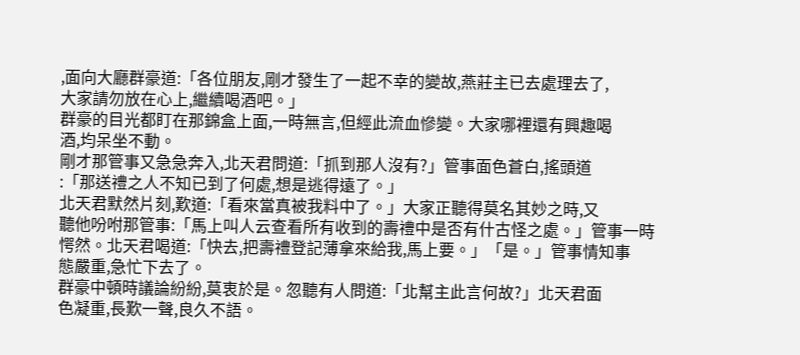,面向大廳群豪道:「各位朋友,剛才發生了一起不幸的變故,燕莊主已去處理去了,
大家請勿放在心上,繼續喝酒吧。」
群豪的目光都盯在那錦盒上面,一時無言,但經此流血慘變。大家哪裡還有興趣喝
酒,均呆坐不動。
剛才那管事又急急奔入,北天君問道:「抓到那人沒有?」管事面色蒼白,搖頭道
:「那送禮之人不知已到了何處,想是逃得遠了。」
北天君默然片刻,歎道:「看來當真被我料中了。」大家正聽得莫名其妙之時,又
聽他吩咐那管事:「馬上叫人云查看所有收到的壽禮中是否有什古怪之處。」管事一時
愕然。北天君喝道:「快去,把壽禮登記薄拿來給我,馬上要。」「是。」管事情知事
態嚴重,急忙下去了。
群豪中頓時議論紛紛,莫衷於是。忽聽有人問道:「北幫主此言何故?」北天君面
色凝重,長歎一聲,良久不語。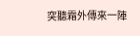突聽霜外傳來一陣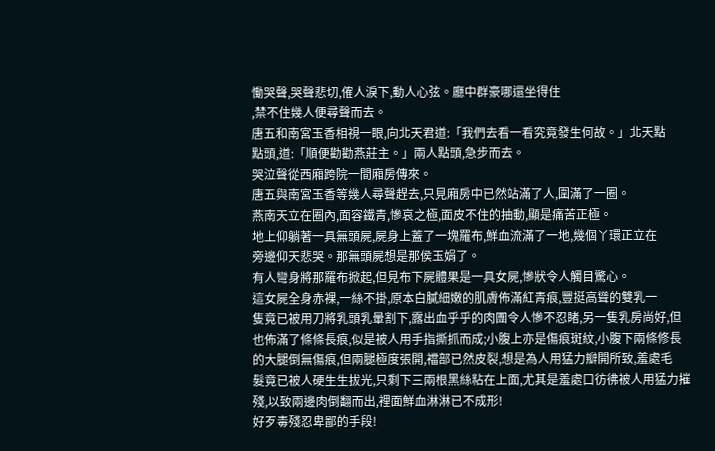慟哭聲,哭聲悲切,傕人淚下,動人心弦。廳中群豪哪還坐得住
,禁不住幾人便尋聲而去。
唐五和南宮玉香相視一眼,向北天君道:「我們去看一看究竟發生何故。」北天點
點頭,道:「順便勸勸燕莊主。」兩人點頭,急步而去。
哭泣聲從西廂跨院一間廂房傳來。
唐五與南宮玉香等幾人尋聲趕去,只見廂房中已然站滿了人,圍滿了一圈。
燕南天立在圈內,面容鐵青,慘哀之極,面皮不住的抽動,顯是痛苦正極。
地上仰躺著一具無頭屍,屍身上蓋了一塊羅布,鮮血流滿了一地,幾個丫環正立在
旁邊仰天悲哭。那無頭屍想是那侯玉娟了。
有人彎身將那羅布掀起,但見布下屍體果是一具女屍,慘狀令人觸目驚心。
這女屍全身赤裸,一絲不掛,原本白膩細嫩的肌膚佈滿紅青痕,豐挺高聳的雙乳一
隻竟已被用刀將乳頭乳暈割下,露出血乎乎的肉團令人慘不忍睹,另一隻乳房尚好,但
也佈滿了條條長痕,似是被人用手指撕抓而成;小腹上亦是傷痕斑紋,小腹下兩條修長
的大腿倒無傷痕,但兩腿極度張開,襠部已然皮裂,想是為人用猛力瓣開所致,羞處毛
髮竟已被人硬生生拔光,只剩下三兩根黑絲粘在上面,尤其是羞處口彷彿被人用猛力摧
殘,以致兩邊肉倒翻而出,裡面鮮血淋淋已不成形!
好歹毒殘忍卑鄙的手段!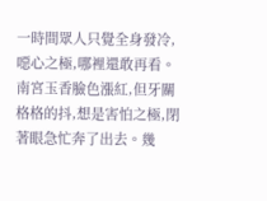一時間眾人只覺全身發冷,噁心之極,哪裡還敢再看。
南宮玉香臉色漲紅,但牙關格格的抖,想是害怕之極,閉著眼急忙奔了出去。幾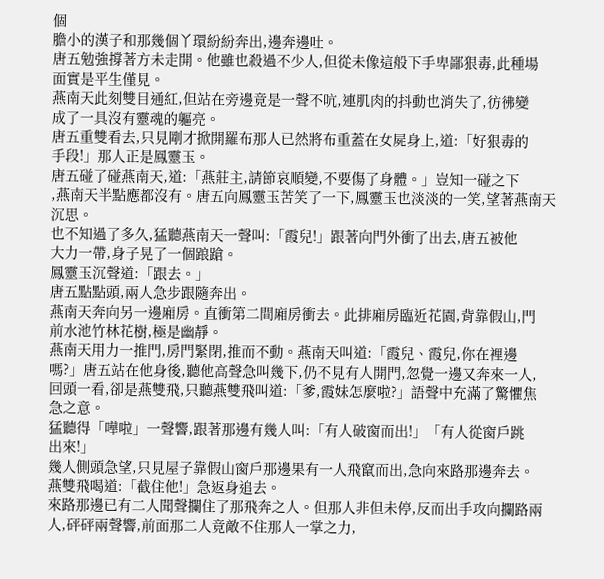個
膽小的漢子和那幾個丫環紛紛奔出,邊奔邊吐。
唐五勉強撐著方未走開。他雖也殺過不少人,但從未像這般下手卑鄙狠毒,此種場
面實是平生僅見。
燕南天此刻雙目通紅,但站在旁邊竟是一聲不吭,連肌肉的抖動也消失了,彷彿變
成了一具沒有靈魂的軀亮。
唐五重雙看去,只見剛才掀開羅布那人已然將布重蓋在女屍身上,道:「好狠毒的
手段!」那人正是鳳靈玉。
唐五碰了碰燕南天,道:「燕莊主,請節哀順變,不要傷了身體。」豈知一碰之下
,燕南天半點應都沒有。唐五向鳳靈玉苦笑了一下,鳳靈玉也淡淡的一笑,望著燕南天
沉思。
也不知過了多久,猛聽燕南天一聲叫:「霞兒!」跟著向門外衝了出去,唐五被他
大力一帶,身子晃了一個踉蹌。
鳳靈玉沉聲道:「跟去。」
唐五點點頭,兩人急步跟隨奔出。
燕南天奔向另一邊廂房。直衝第二間廂房衝去。此排廂房臨近花園,背靠假山,門
前水池竹林花樹,極是幽靜。
燕南天用力一推門,房門緊閉,推而不動。燕南天叫道:「霞兒、霞兒,你在裡邊
嗎?」唐五站在他身後,聽他高聲急叫幾下,仍不見有人開門,忽覺一邊又奔來一人,
回頭一看,卻是燕雙飛,只聽燕雙飛叫道:「爹,霞妹怎麼啦?」語聲中充滿了驚懼焦
急之意。
猛聽得「嘩啦」一聲響,跟著那邊有幾人叫:「有人破窗而出!」「有人從窗戶跳
出來!」
幾人側頭急望,只見屋子靠假山窗戶那邊果有一人飛竄而出,急向來路那邊奔去。
燕雙飛喝道:「截住他!」急返身追去。
來路那邊已有二人聞聲攔住了那飛奔之人。但那人非但未停,反而出手攻向攔路兩
人,砰砰兩聲響,前面那二人竟敵不住那人一掌之力,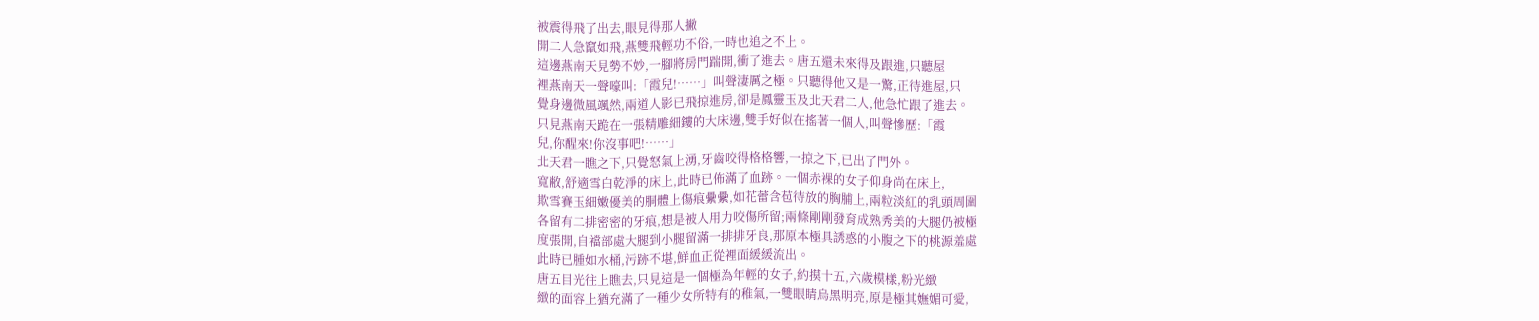被震得飛了出去,眼見得那人撇
開二人急竄如飛,燕雙飛輕功不俗,一時也追之不上。
這邊燕南天見勢不妙,一腳將房門踹開,衝了進去。唐五還未來得及跟進,只聽屋
裡燕南天一聲嚎叫:「霞兒!……」叫聲淒厲之極。只聽得他又是一驚,正待進屋,只
覺身邊微風颯然,兩道人影已飛掠進房,卻是鳳靈玉及北天君二人,他急忙跟了進去。
只見燕南天跪在一張精雕細鏤的大床邊,雙手好似在搖著一個人,叫聲慘歷:「霞
兒,你醒來!你沒事吧!……」
北天君一瞧之下,只覺怒氣上湧,牙齒咬得格格響,一掠之下,已出了門外。
寬敝,舒適雪白乾淨的床上,此時已佈滿了血跡。一個赤裸的女子仰身尚在床上,
欺雪賽玉細嫩優美的胴體上傷痕纍纍,如花蕾含苞待放的胸脯上,兩粒淡紅的乳頭周圍
各留有二排密密的牙痕,想是被人用力咬傷所留;兩條剛剛發育成熟秀美的大腿仍被極
度張開,自襠部處大腿到小腿留滿一排排牙良,那原本極具誘惑的小腹之下的桃源羞處
此時已腫如水桶,污跡不堪,鮮血正從裡面緩緩流出。
唐五目光往上瞧去,只見這是一個極為年輕的女子,約摸十五,六歲模樣,粉光緻
緻的面容上猶充滿了一種少女所特有的稚氣,一雙眼睛烏黑明亮,原是極其嫵媚可愛,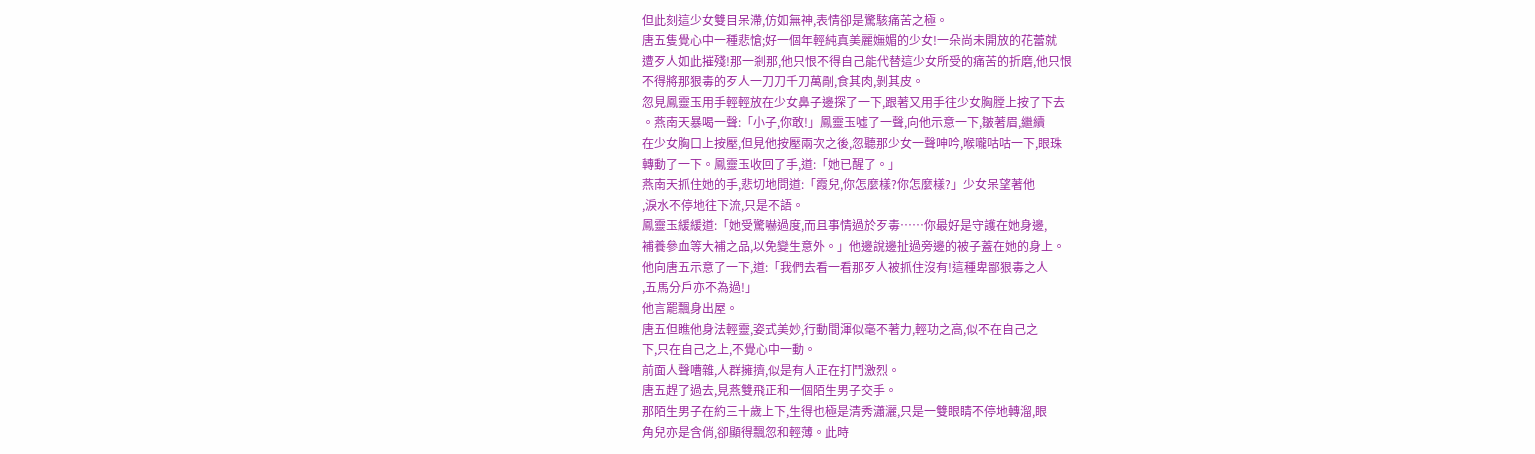但此刻這少女雙目呆滯,仿如無神,表情卻是驚駭痛苦之極。
唐五隻覺心中一種悲愴;好一個年輕純真美麗嫵媚的少女!一朵尚未開放的花蕾就
遭歹人如此摧殘!那一剎那,他只恨不得自己能代替這少女所受的痛苦的折磨,他只恨
不得將那狠毒的歹人一刀刀千刀萬剮,食其肉,剝其皮。
忽見鳳靈玉用手輕輕放在少女鼻子邊探了一下,跟著又用手往少女胸膛上按了下去
。燕南天暴喝一聲:「小子,你敢!」鳳靈玉噓了一聲,向他示意一下,皺著眉,繼續
在少女胸口上按壓,但見他按壓兩次之後,忽聽那少女一聲呻吟,喉嚨咕咕一下,眼珠
轉動了一下。鳳靈玉收回了手,道:「她已醒了。」
燕南天抓住她的手,悲切地問道:「霞兒,你怎麼樣?你怎麼樣?」少女呆望著他
,淚水不停地往下流,只是不語。
鳳靈玉緩緩道:「她受驚嚇過度,而且事情過於歹毒……你最好是守護在她身邊,
補養參血等大補之品,以免變生意外。」他邊說邊扯過旁邊的被子蓋在她的身上。
他向唐五示意了一下,道:「我們去看一看那歹人被抓住沒有!這種卑鄙狠毒之人
,五馬分戶亦不為過!」
他言罷飄身出屋。
唐五但瞧他身法輕靈,姿式美妙,行動間渾似毫不著力,輕功之高,似不在自己之
下,只在自己之上,不覺心中一動。
前面人聲嘈雜,人群擁擠,似是有人正在打鬥激烈。
唐五趕了過去,見燕雙飛正和一個陌生男子交手。
那陌生男子在約三十歲上下,生得也極是清秀瀟灑,只是一雙眼睛不停地轉溜,眼
角兒亦是含俏,卻顯得飄忽和輕薄。此時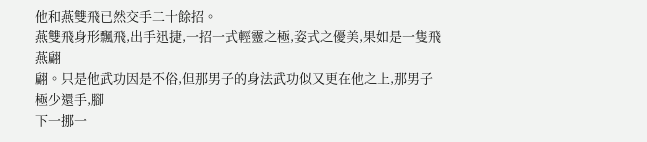他和燕雙飛已然交手二十餘招。
燕雙飛身形飄飛,出手迅捷,一招一式輕靈之極,姿式之優美,果如是一隻飛燕翩
翩。只是他武功因是不俗,但那男子的身法武功似又更在他之上,那男子極少還手,腳
下一挪一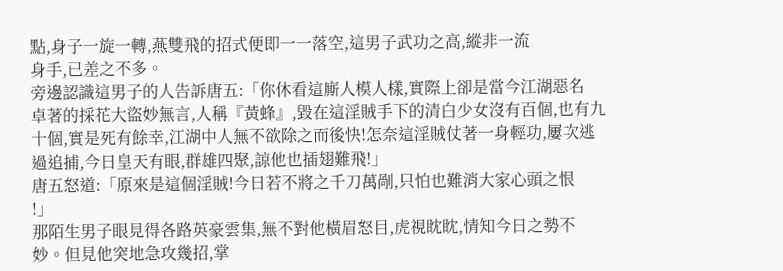點,身子一旋一轉,燕雙飛的招式便即一一落空,這男子武功之高,縱非一流
身手,已差之不多。
旁邊認識這男子的人告訴唐五:「你休看這廝人模人樣,實際上卻是當今江湖惡名
卓著的採花大盜妙無言,人稱『黃蜂』,毀在這淫賊手下的清白少女沒有百個,也有九
十個,實是死有餘幸,江湖中人無不欲除之而後快!怎奈這淫賊仗著一身輕功,屢次逃
過追捕,今日皇天有眼,群雄四聚,諒他也插翅難飛!」
唐五怒道:「原來是這個淫賊!今日若不將之千刀萬剮,只怕也難消大家心頭之恨
!」
那陌生男子眼見得各路英豪雲集,無不對他橫眉怒目,虎視眈眈,情知今日之勢不
妙。但見他突地急攻幾招,掌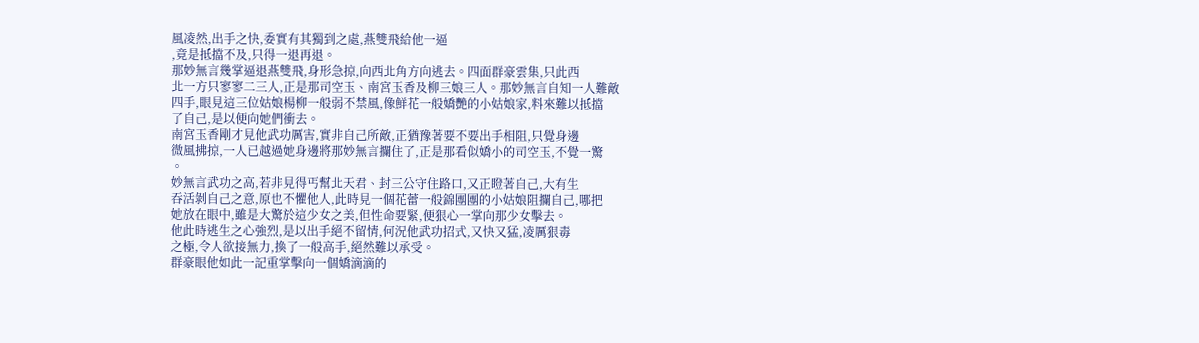風凌然,出手之快,委實有其獨到之處,燕雙飛給他一逼
,竟是抵擋不及,只得一退再退。
那妙無言幾掌逼退燕雙飛,身形急掠,向西北角方向逃去。四面群豪雲集,只此西
北一方只寥寥二三人,正是那司空玉、南宮玉香及柳三娘三人。那妙無言自知一人難敵
四手,眼見這三位姑娘楊柳一般弱不禁風,像鮮花一般嬌艷的小姑娘家,料來難以抵擋
了自己,是以便向她們衝去。
南宮玉香剛才見他武功厲害,實非自己所敵,正猶豫著要不要出手相阻,只覺身邊
微風拂掠,一人已越過她身邊將那妙無言攔住了,正是那看似嬌小的司空玉,不覺一驚
。
妙無言武功之高,若非見得丐幫北天君、封三公守住路口,又正瞪著自己,大有生
吞活剝自己之意,原也不懼他人,此時見一個花蕾一般錦團團的小姑娘阻攔自己,哪把
她放在眼中,雖是大驚於這少女之美,但性命要緊,便狠心一掌向那少女擊去。
他此時逃生之心強烈,是以出手絕不留情,何況他武功招式,又快又猛,凌厲狠毒
之極,令人欲接無力,換了一般高手,絕然難以承受。
群豪眼他如此一記重掌擊向一個嬌滴滴的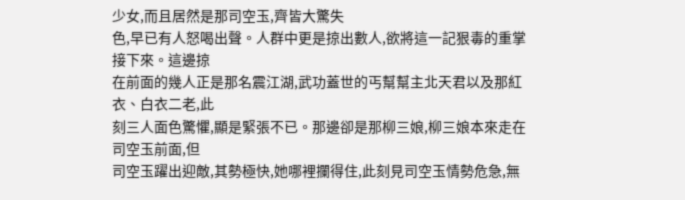少女,而且居然是那司空玉,齊皆大驚失
色,早已有人怒喝出聲。人群中更是掠出數人,欲將這一記狠毒的重掌接下來。這邊掠
在前面的幾人正是那名震江湖,武功蓋世的丐幫幫主北天君以及那紅衣、白衣二老,此
刻三人面色驚懼,顯是緊張不已。那邊卻是那柳三娘,柳三娘本來走在司空玉前面,但
司空玉躍出迎敵,其勢極快,她哪裡攔得住,此刻見司空玉情勢危急,無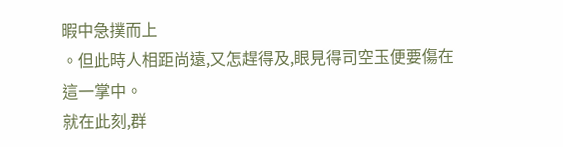暇中急撲而上
。但此時人相距尚遠,又怎趕得及,眼見得司空玉便要傷在這一掌中。
就在此刻,群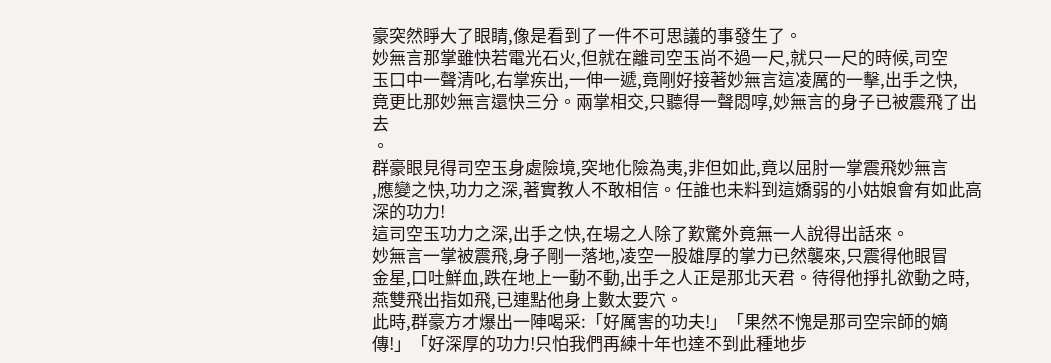豪突然睜大了眼睛,像是看到了一件不可思議的事發生了。
妙無言那掌雖快若電光石火,但就在離司空玉尚不過一尺,就只一尺的時候,司空
玉口中一聲清叱,右掌疾出,一伸一遞,竟剛好接著妙無言這凌厲的一擊,出手之快,
竟更比那妙無言還快三分。兩掌相交,只聽得一聲悶啍,妙無言的身子已被震飛了出去
。
群豪眼見得司空玉身處險境,突地化險為夷,非但如此,竟以屈肘一掌震飛妙無言
,應變之快,功力之深,著實教人不敢相信。任誰也未料到這嬌弱的小姑娘會有如此高
深的功力!
這司空玉功力之深,出手之快,在場之人除了歎驚外竟無一人說得出話來。
妙無言一掌被震飛,身子剛一落地,凌空一股雄厚的掌力已然襲來,只震得他眼冒
金星,口吐鮮血,跌在地上一動不動,出手之人正是那北天君。待得他掙扎欲動之時,
燕雙飛出指如飛,已連點他身上數太要穴。
此時,群豪方才爆出一陣喝采:「好厲害的功夫!」「果然不愧是那司空宗師的嫡
傳!」「好深厚的功力!只怕我們再練十年也達不到此種地步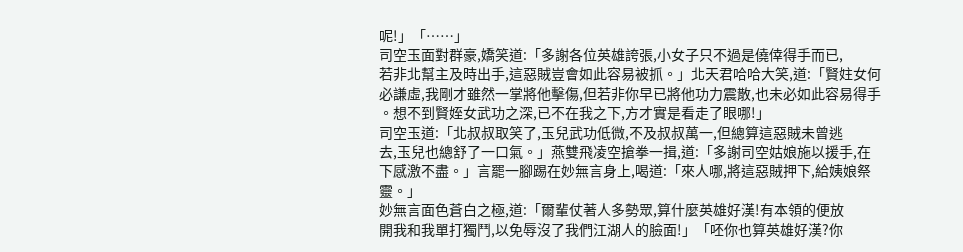呢!」「……」
司空玉面對群豪,嬌笑道:「多謝各位英雄誇張,小女子只不過是僥倖得手而已,
若非北幫主及時出手,這惡賊豈會如此容易被抓。」北天君哈哈大笑,道:「賢妵女何
必謙虛,我剛才雖然一掌將他擊傷,但若非你早已將他功力震散,也未必如此容易得手
。想不到賢姪女武功之深,已不在我之下,方才實是看走了眼哪!」
司空玉道:「北叔叔取笑了,玉兒武功低微,不及叔叔萬一,但總算這惡賊未曾逃
去,玉兒也總舒了一口氣。」燕雙飛凌空搶拳一揖,道:「多謝司空姑娘施以援手,在
下感激不盡。」言罷一腳踢在妙無言身上,喝道:「來人哪,將這惡賊押下,給姨娘祭
靈。」
妙無言面色蒼白之極,道:「爾輩仗著人多勢眾,算什麼英雄好漢!有本領的便放
開我和我單打獨鬥,以免辱沒了我們江湖人的臉面!」「呸你也算英雄好漢?你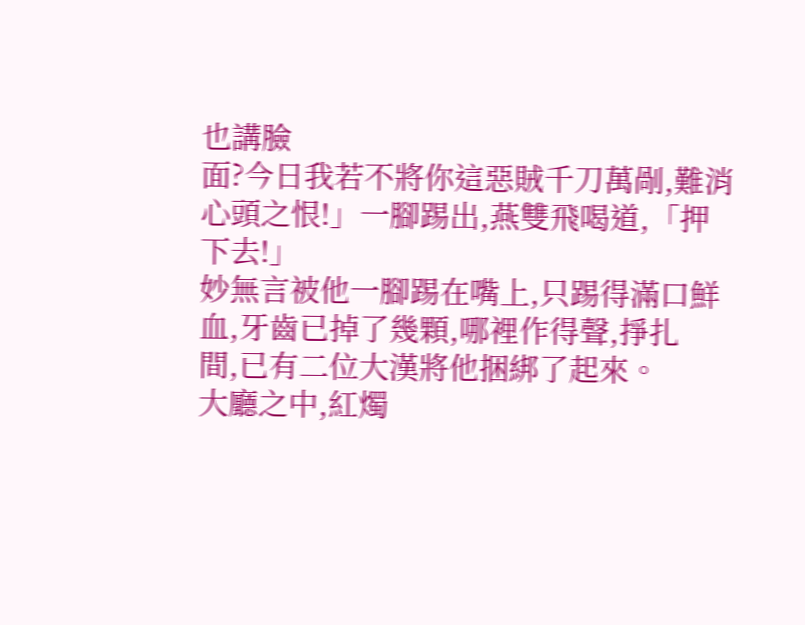也講臉
面?今日我若不將你這惡賊千刀萬剮,難消心頭之恨!」一腳踢出,燕雙飛喝道,「押
下去!」
妙無言被他一腳踢在嘴上,只踢得滿口鮮血,牙齒已掉了幾顆,哪裡作得聲,掙扎
間,已有二位大漢將他捆綁了起來。
大廳之中,紅燭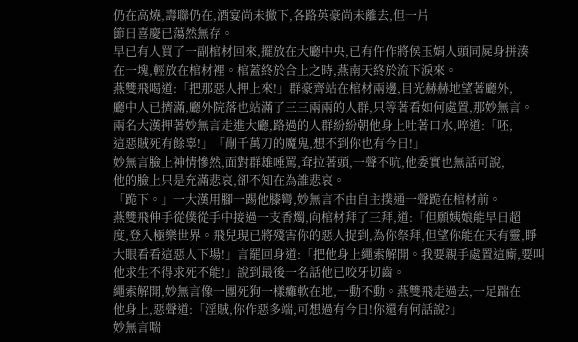仍在高燒,壽聯仍在,酒宴尚未撤下,各路英豪尚未離去,但一片
節日喜慶已蕩然無存。
早已有人買了一副棺材回來,擺放在大廳中央,已有仵作將侯玉娟人頭同屍身拼湊
在一塊,輕放在棺材裡。棺蓋終於合上之時,燕南天終於流下淚來。
燕雙飛喝道:「把那惡人押上來!」群豪齊站在棺材兩邊,目光赫赫地望著廳外,
廳中人已擠滿,廳外院落也站滿了三三兩兩的人群,只等著看如何處置,那妙無言。
兩名大漢押著妙無言走進大廳,路過的人群紛紛朝他身上吐著口水,啐道:「呸,
這惡賊死有餘辜!」「剮千萬刀的魔鬼,想不到你也有今日!」
妙無言臉上神情慘然,面對群雄唾罵,耷拉著頭,一聲不吭,他委實也無話可說,
他的臉上只是充滿悲哀,卻不知在為誰悲哀。
「跪下。」一大漢用腳一踢他膝彎,妙無言不由自主撲通一聲跪在棺材前。
燕雙飛伸手從僕從手中接過一支香燭,向棺材拜了三拜,道:「但願姨娘能早日超
度,登入極樂世界。飛兒現已將殘害你的惡人捉到,為你祭拜,但望你能在天有靈,睜
大眼看看這惡人下場!」言罷回身道:「把他身上繩索解開。我要親手處置這廝,要叫
他求生不得求死不能!」說到最後一名話他已咬牙切齒。
繩索解開,妙無言像一團死狗一樣癱軟在地,一動不動。燕雙飛走過去,一足踹在
他身上,惡聲道:「淫賊,你作惡多端,可想過有今日!你還有何話說?」
妙無言喘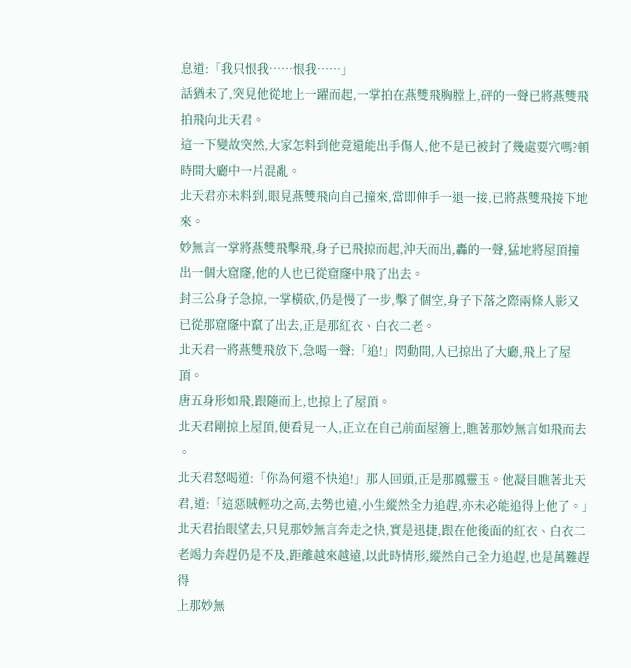息道:「我只恨我……恨我……」
話猶未了,突見他從地上一躍而起,一掌拍在燕雙飛胸膛上,砰的一聲已將燕雙飛
拍飛向北天君。
這一下變故突然,大家怎料到他竟還能出手傷人,他不是已被封了幾處要穴嗎?頓
時間大廳中一片混亂。
北天君亦未料到,眼見燕雙飛向自己撞來,當即伸手一退一接,已將燕雙飛接下地
來。
妙無言一掌將燕雙飛擊飛,身子已飛掠而起,沖天而出,轟的一聲,猛地將屋頂撞
出一個大窟窿,他的人也已從窟窿中飛了出去。
封三公身子急掠,一掌橫砍,仍是慢了一步,擊了個空,身子下落之際兩條人影又
已從那窟窿中竄了出去,正是那紅衣、白衣二老。
北天君一將燕雙飛放下,急喝一聲:「追!」閃動間,人已掠出了大廳,飛上了屋
頂。
唐五身形如飛,跟隨而上,也掠上了屋頂。
北天君剛掠上屋頂,便看見一人,正立在自己前面屋簷上,瞧著那妙無言如飛而去
。
北天君怒喝道:「你為何還不快追!」那人回頭,正是那鳳靈玉。他凝目瞧著北天
君,道:「這惡賊輕功之高,去勢也遠,小生縱然全力追趕,亦未必能追得上他了。」
北天君抬眼望去,只見那妙無言奔走之快,實是迅捷,跟在他後面的紅衣、白衣二
老竭力奔趕仍是不及,距離越來越遠,以此時情形,縱然自己全力追趕,也是萬難趕得
上那妙無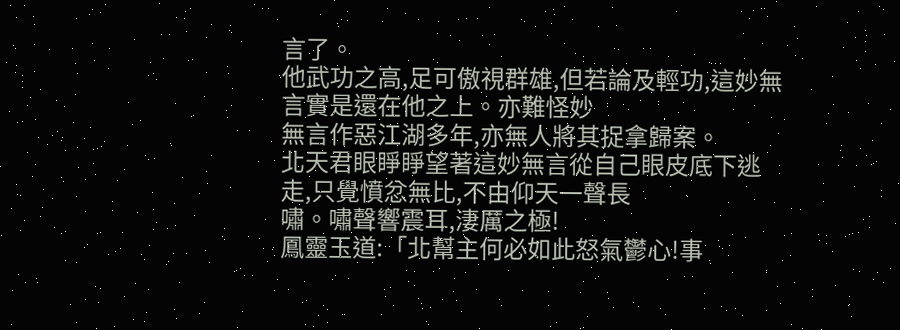言了。
他武功之高,足可傲視群雄,但若論及輕功,這妙無言實是還在他之上。亦難怪妙
無言作惡江湖多年,亦無人將其捉拿歸案。
北天君眼睜睜望著這妙無言從自己眼皮底下逃走,只覺憤忿無比,不由仰天一聲長
嘯。嘯聲響震耳,淒厲之極!
鳳靈玉道:「北幫主何必如此怒氣鬱心!事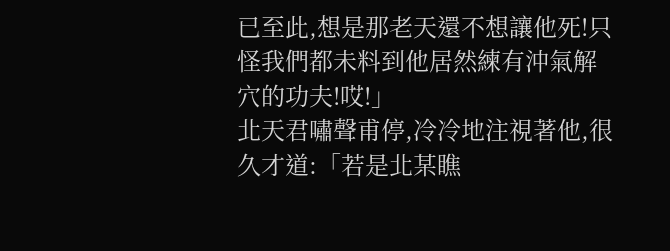已至此,想是那老天還不想讓他死!只
怪我們都未料到他居然練有沖氣解穴的功夫!哎!」
北天君嘯聲甫停,冷冷地注視著他,很久才道:「若是北某瞧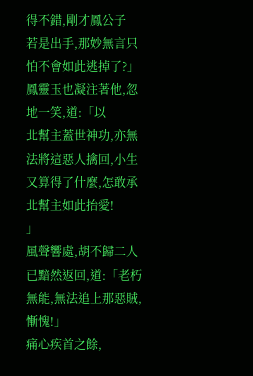得不錯,剛才鳳公子
若是出手,那妙無言只怕不會如此逃掉了?」鳳靈玉也凝注著他,忽地一笑,道:「以
北幫主蓋世神功,亦無法將這惡人擒回,小生又算得了什麼,怎敢承北幫主如此抬愛!
」
風聲響處,胡不歸二人已黯然返回,道:「老朽無能,無法追上那惡賊,慚愧!」
痛心疾首之餘,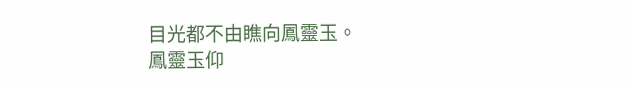目光都不由瞧向鳳靈玉。
鳳靈玉仰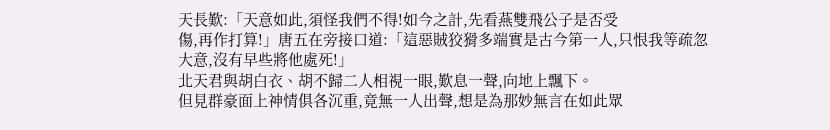天長歎:「天意如此,須怪我們不得!如今之計,先看燕雙飛公子是否受
傷,再作打算!」唐五在旁接口道:「這惡賊狡猾多端實是古今第一人,只恨我等疏忽
大意,沒有早些將他處死!」
北天君與胡白衣、胡不歸二人相視一眼,歎息一聲,向地上飄下。
但見群豪面上神情俱各沉重,竟無一人出聲,想是為那妙無言在如此眾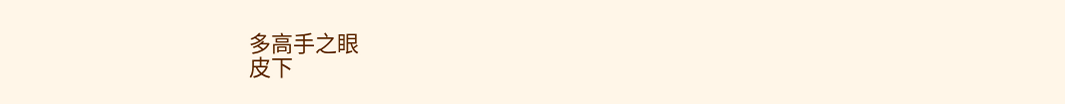多高手之眼
皮下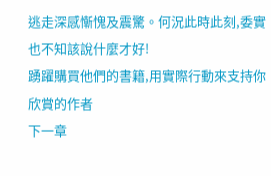逃走深感慚愧及震驚。何況此時此刻,委實也不知該說什麼才好!
踴躍購買他們的書籍,用實際行動來支持你欣賞的作者
下一章